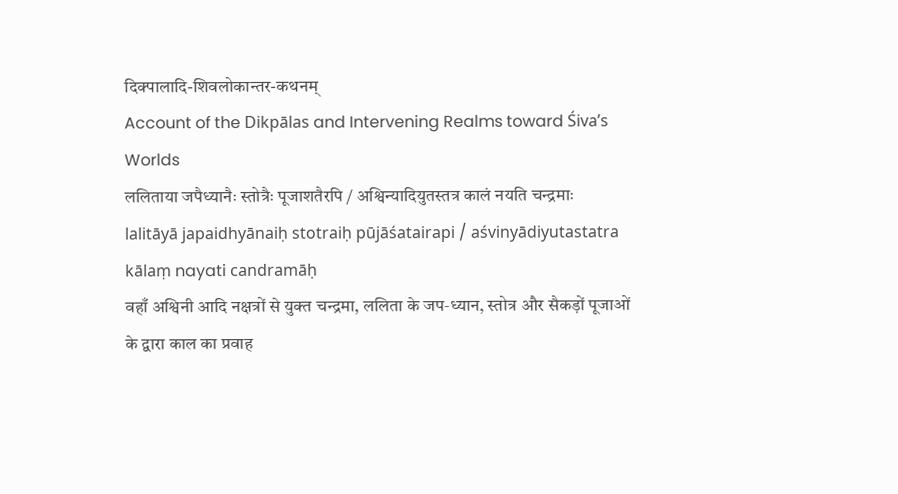दिक्पालादि-शिवलोकान्तर-कथनम्
Account of the Dikpālas and Intervening Realms toward Śiva’s Worlds
ललिताया जपैध्यानैः स्तोत्रैः पूजाशतैरपि / अश्विन्यादियुतस्तत्र कालं नयति चन्द्रमाः
lalitāyā japaidhyānaiḥ stotraiḥ pūjāśatairapi / aśvinyādiyutastatra kālaṃ nayati candramāḥ
वहाँ अश्विनी आदि नक्षत्रों से युक्त चन्द्रमा, ललिता के जप‑ध्यान, स्तोत्र और सैकड़ों पूजाओं के द्वारा काल का प्रवाह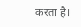करता है।